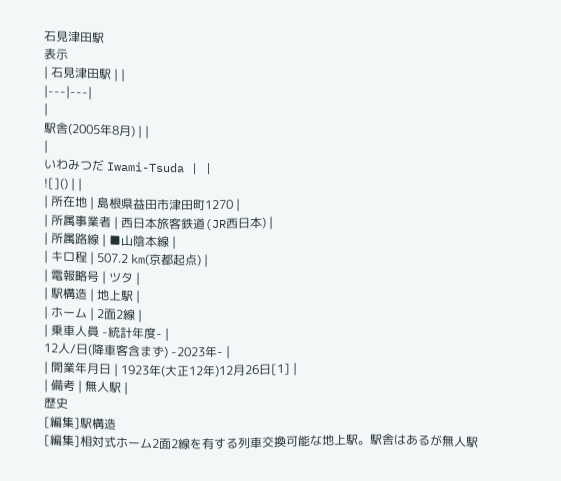石見津田駅
表示
| 石見津田駅 | |
|---|---|
|
駅舎(2005年8月) | |
|
いわみつだ Iwami-Tsuda | |
![]() | |
| 所在地 | 島根県益田市津田町1270 |
| 所属事業者 | 西日本旅客鉄道(JR西日本) |
| 所属路線 | ■山陰本線 |
| キロ程 | 507.2 km(京都起点) |
| 電報略号 | ツタ |
| 駅構造 | 地上駅 |
| ホーム | 2面2線 |
| 乗車人員 -統計年度- |
12人/日(降車客含まず) -2023年- |
| 開業年月日 | 1923年(大正12年)12月26日[1] |
| 備考 | 無人駅 |
歴史
[編集]駅構造
[編集]相対式ホーム2面2線を有する列車交換可能な地上駅。駅舎はあるが無人駅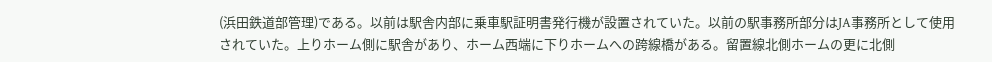(浜田鉄道部管理)である。以前は駅舎内部に乗車駅証明書発行機が設置されていた。以前の駅事務所部分はJA事務所として使用されていた。上りホーム側に駅舎があり、ホーム西端に下りホームへの跨線橋がある。留置線北側ホームの更に北側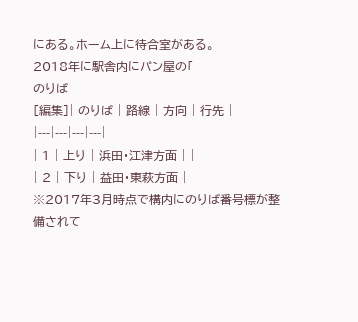にある。ホーム上に待合室がある。
2018年に駅舎内にパン屋の「
のりば
[編集]| のりば | 路線 | 方向 | 行先 |
|---|---|---|---|
| 1 | 上り | 浜田・江津方面 | |
| 2 | 下り | 益田・東萩方面 |
※2017年3月時点で構内にのりば番号標が整備されて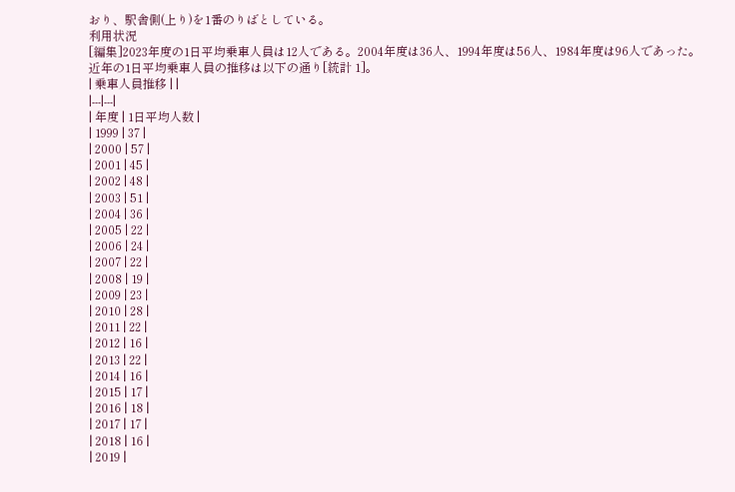おり、駅舎側(上り)を1番のりばとしている。
利用状況
[編集]2023年度の1日平均乗車人員は12人である。2004年度は36人、1994年度は56人、1984年度は96人であった。
近年の1日平均乗車人員の推移は以下の通り[統計 1]。
| 乗車人員推移 | |
|---|---|
| 年度 | 1日平均人数 |
| 1999 | 37 |
| 2000 | 57 |
| 2001 | 45 |
| 2002 | 48 |
| 2003 | 51 |
| 2004 | 36 |
| 2005 | 22 |
| 2006 | 24 |
| 2007 | 22 |
| 2008 | 19 |
| 2009 | 23 |
| 2010 | 28 |
| 2011 | 22 |
| 2012 | 16 |
| 2013 | 22 |
| 2014 | 16 |
| 2015 | 17 |
| 2016 | 18 |
| 2017 | 17 |
| 2018 | 16 |
| 2019 |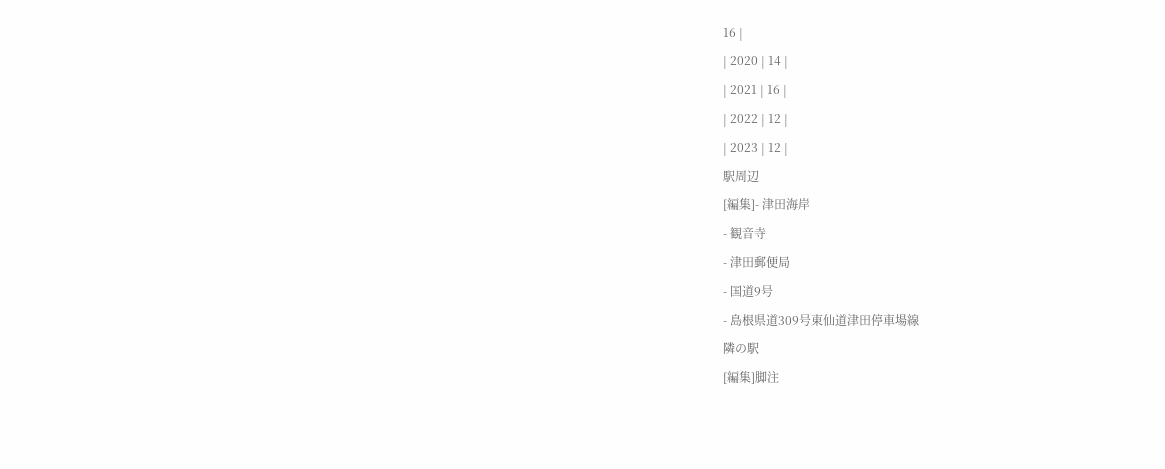16 |
| 2020 | 14 |
| 2021 | 16 |
| 2022 | 12 |
| 2023 | 12 |
駅周辺
[編集]- 津田海岸
- 観音寺
- 津田郵便局
- 国道9号
- 島根県道309号東仙道津田停車場線
隣の駅
[編集]脚注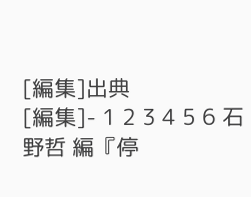[編集]出典
[編集]- 1 2 3 4 5 6 石野哲 編『停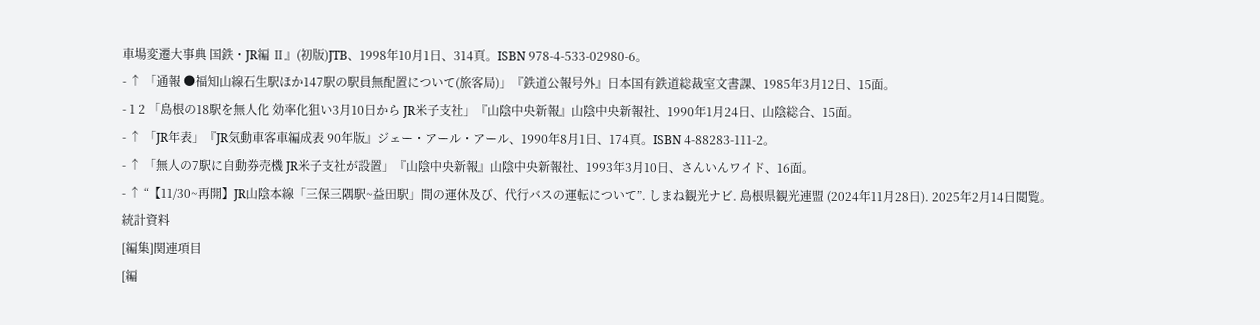車場変遷大事典 国鉄・JR編 Ⅱ』(初版)JTB、1998年10月1日、314頁。ISBN 978-4-533-02980-6。
- ↑ 「通報 ●福知山線石生駅ほか147駅の駅員無配置について(旅客局)」『鉄道公報号外』日本国有鉄道総裁室文書課、1985年3月12日、15面。
- 1 2 「島根の18駅を無人化 効率化狙い3月10日から JR米子支社」『山陰中央新報』山陰中央新報社、1990年1月24日、山陰総合、15面。
- ↑ 「JR年表」『JR気動車客車編成表 90年版』ジェー・アール・アール、1990年8月1日、174頁。ISBN 4-88283-111-2。
- ↑ 「無人の7駅に自動券売機 JR米子支社が設置」『山陰中央新報』山陰中央新報社、1993年3月10日、さんいんワイド、16面。
- ↑ “【11/30~再開】JR山陰本線「三保三隅駅~益田駅」間の運休及び、代行バスの運転について”. しまね観光ナビ. 島根県観光連盟 (2024年11月28日). 2025年2月14日閲覧。
統計資料
[編集]関連項目
[編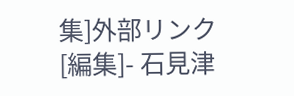集]外部リンク
[編集]- 石見津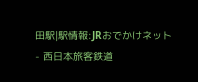田駅|駅情報:JRおでかけネット - 西日本旅客鉄道